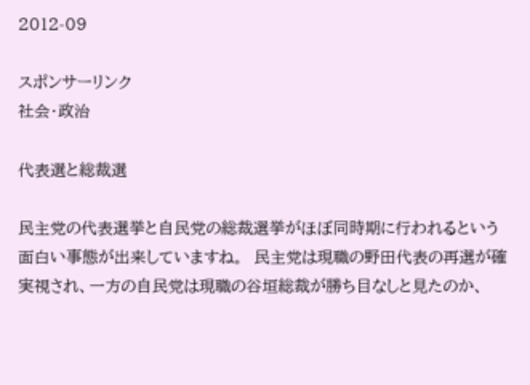2012-09

スポンサーリンク
社会・政治

代表選と総裁選

民主党の代表選挙と自民党の総裁選挙がほぼ同時期に行われるという面白い事態が出来していますね。  民主党は現職の野田代表の再選が確実視され、一方の自民党は現職の谷垣総裁が勝ち目なしと見たのか、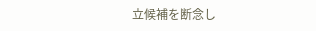立候補を断念し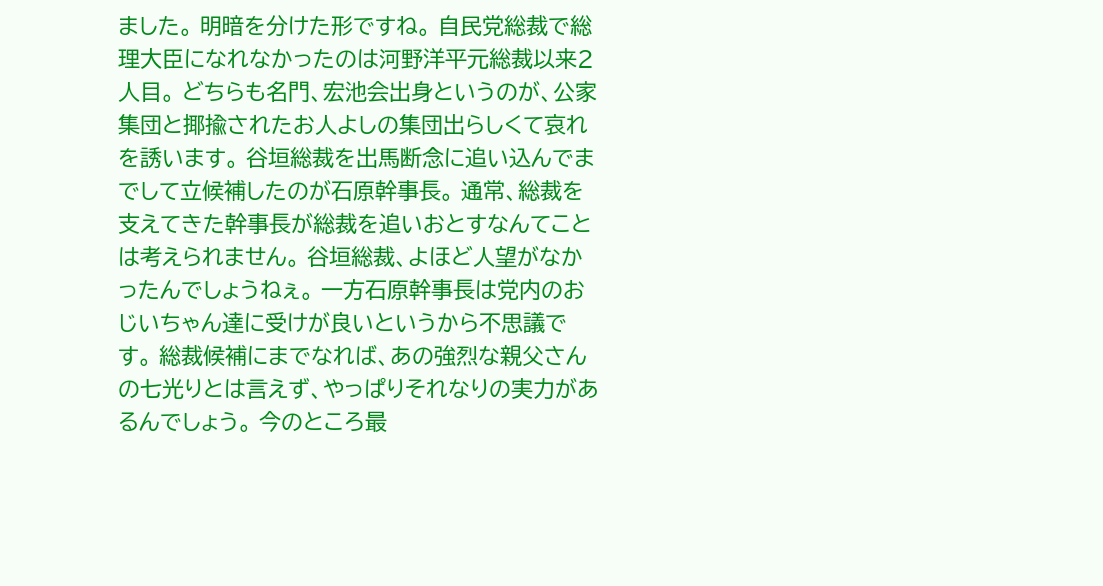ました。 明暗を分けた形ですね。 自民党総裁で総理大臣になれなかったのは河野洋平元総裁以来2人目。 どちらも名門、宏池会出身というのが、公家集団と揶揄されたお人よしの集団出らしくて哀れを誘います。 谷垣総裁を出馬断念に追い込んでまでして立候補したのが石原幹事長。 通常、総裁を支えてきた幹事長が総裁を追いおとすなんてことは考えられません。 谷垣総裁、よほど人望がなかったんでしょうねぇ。 一方石原幹事長は党内のおじいちゃん達に受けが良いというから不思議です。 総裁候補にまでなれば、あの強烈な親父さんの七光りとは言えず、やっぱりそれなりの実力があるんでしょう。 今のところ最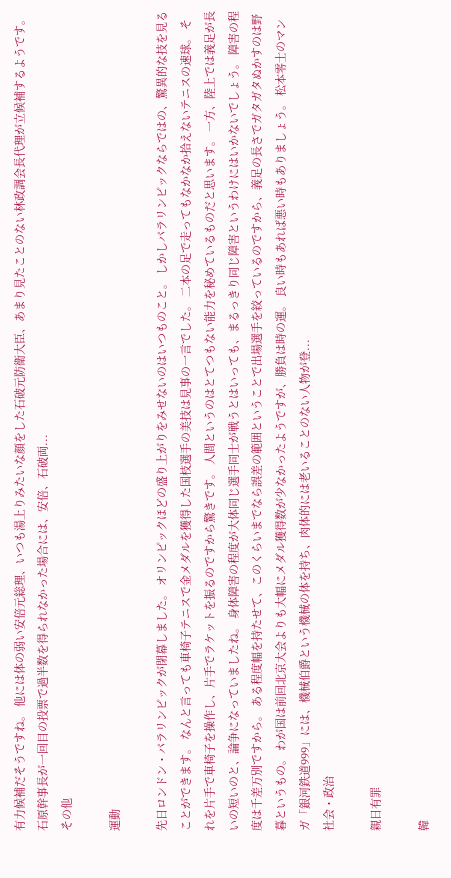有力候補だそうですね。 他には体の弱い安倍元総理、いつも湯上りみたいな顔をした石破元防衛大臣、あまり見たことのない林政調会長代理が立候補するようです。 石原幹事長が一回目の投票で過半数を得られなかった場合には、安倍、石破両...
その他

運動

先日ロンドン・パラリンピックが閉幕しました。 オリンピックほどの盛り上がりをみせないのはいつものこと。 しかしパラリンピックならではの、驚異的な技を見ることができます。 なんと言っても車椅子テニスで金メダルを獲得した国枝選手の美技は見事の一言でした。 二本の足で走ってもなかなか拾えないテニスの速球。 それを片手で車椅子を操作し、片手でラケットを振るのですから驚きです。 人間というのはとてつもない能力を秘めているものだと思います。 一方、陸上では義足が長いの短いのと、論争になっていましたね。 身体障害の程度が大体同じ選手同士が戦うとはいっても、まるっきり同じ障害というわけにはいかないでしょう。 障害の程度は千差万別ですから。 ある程度幅を持たせて、このくらいまでなら誤差の範囲ということで出場選手を絞っているのですから、義足の長さでガタガタぬかすのは野暮というもの。 わが国は前回北京大会よりも大幅にメダル獲得数が少なかったようですが、勝負は時の運。 良い時もあれば悪い時もありましょう。 松本零士のマンガ「銀河鉄道999」には、機械伯爵という機械の体を持ち、肉体的には老いることのない人物が登...
社会・政治

親日有罪

韓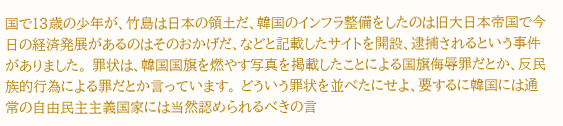国で13歳の少年が、竹島は日本の領土だ、韓国のインフラ整備をしたのは旧大日本帝国で今日の経済発展があるのはそのおかげだ、などと記載したサイトを開設、逮捕されるという事件がありました。 罪状は、韓国国旗を燃やす写真を掲載したことによる国旗侮辱罪だとか、反民族的行為による罪だとか言っています。 どういう罪状を並べたにせよ、要するに韓国には通常の自由民主主義国家には当然認められるべきの言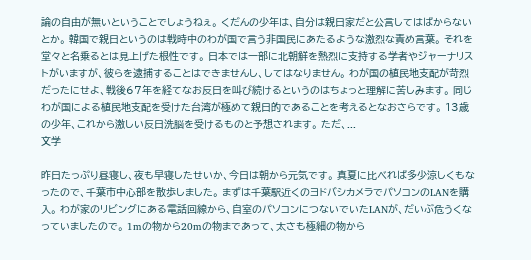論の自由が無いということでしょうねぇ。 くだんの少年は、自分は親日家だと公言してはばからないとか。 韓国で親日というのは戦時中のわが国で言う非国民にあたるような激烈な責め言葉。 それを堂々と名乗るとは見上げた根性です。 日本では一部に北朝鮮を熱烈に支持する学者やジャーナリストがいますが、彼らを逮捕することはできませんし、してはなりません。 わが国の植民地支配が苛烈だったにせよ、戦後67年を経てなお反日を叫び続けるというのはちょっと理解に苦しみます。 同じわが国による植民地支配を受けた台湾が極めて親日的であることを考えるとなおさらです。 13歳の少年、これから激しい反日洗脳を受けるものと予想されます。 ただ、...
文学

昨日たっぷり昼寝し、夜も早寝したせいか、今日は朝から元気です。 真夏に比べれば多少涼しくもなったので、千葉市中心部を散歩しました。 まずは千葉駅近くのヨドバシカメラでパソコンのLANを購入。 わが家のリビングにある電話回線から、自室のパソコンにつないでいたLANが、だいぶ危うくなっていましたので。 1mの物から20mの物まであって、太さも極細の物から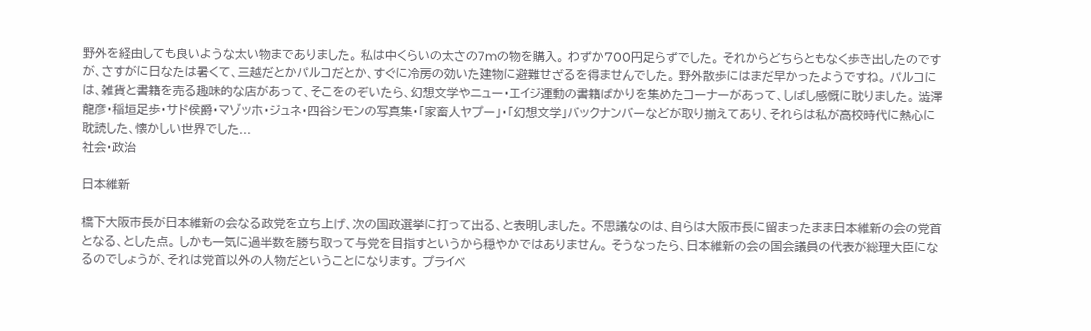野外を経由しても良いような太い物までありました。 私は中くらいの太さの7mの物を購入。 わずか700円足らずでした。 それからどちらともなく歩き出したのですが、さすがに日なたは暑くて、三越だとかパルコだとか、すぐに冷房の効いた建物に避難せざるを得ませんでした。 野外散歩にはまだ早かったようですね。 パルコには、雑貨と書籍を売る趣味的な店があって、そこをのぞいたら、幻想文学やニュー・エイジ運動の書籍ばかりを集めたコーナーがあって、しばし感慨に耽りました。 澁澤龍彦・稲垣足歩・サド侯爵・マゾッホ・ジュネ・四谷シモンの写真集・「家畜人ヤプー」・「幻想文学」バックナンバーなどが取り揃えてあり、それらは私が高校時代に熱心に耽読した、懐かしい世界でした...
社会・政治

日本維新

橋下大阪市長が日本維新の会なる政党を立ち上げ、次の国政選挙に打って出る、と表明しました。 不思議なのは、自らは大阪市長に留まったまま日本維新の会の党首となる、とした点。 しかも一気に過半数を勝ち取って与党を目指すというから穏やかではありません。 そうなったら、日本維新の会の国会議員の代表が総理大臣になるのでしょうが、それは党首以外の人物だということになります。 プライベ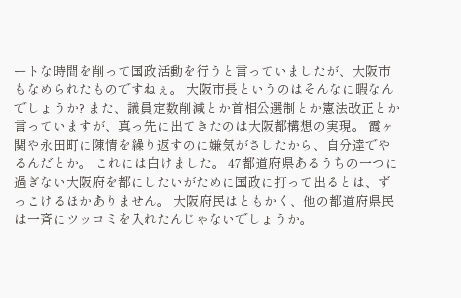ートな時間を削って国政活動を行うと言っていましたが、大阪市もなめられたものですねぇ。 大阪市長というのはそんなに暇なんでしょうか? また、議員定数削減とか首相公選制とか憲法改正とか言っていますが、真っ先に出てきたのは大阪都構想の実現。 霞ヶ関や永田町に陳情を繰り返すのに嫌気がさしたから、自分達でやるんだとか。 これには白けました。 47都道府県あるうちの一つに過ぎない大阪府を都にしたいがために国政に打って出るとは、ずっこけるほかありません。 大阪府民はともかく、他の都道府県民は一斉にツッコミを入れたんじゃないでしょうか。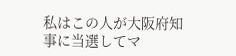私はこの人が大阪府知事に当選してマ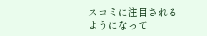スコミに注目されるようになって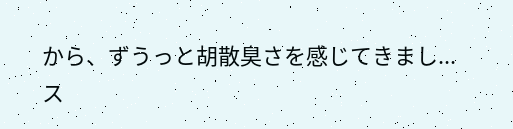から、ずうっと胡散臭さを感じてきまし...
ス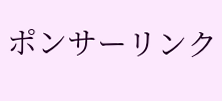ポンサーリンク